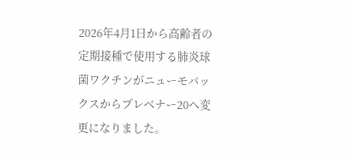2026年4月1日から高齢者の定期接種で使用する肺炎球菌ワクチンがニューモバックスからプレベナー20へ変更になりました。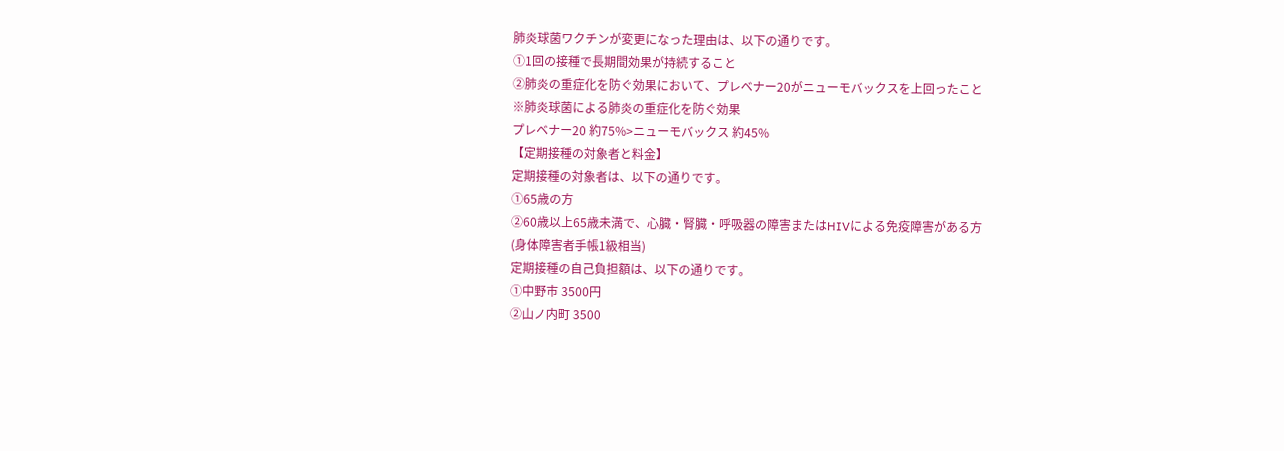肺炎球菌ワクチンが変更になった理由は、以下の通りです。
①1回の接種で長期間効果が持続すること
②肺炎の重症化を防ぐ効果において、プレベナー20がニューモバックスを上回ったこと
※肺炎球菌による肺炎の重症化を防ぐ効果
プレベナー20 約75%>ニューモバックス 約45%
【定期接種の対象者と料金】
定期接種の対象者は、以下の通りです。
①65歳の方
②60歳以上65歳未満で、心臓・腎臓・呼吸器の障害またはHIVによる免疫障害がある方
(身体障害者手帳1級相当)
定期接種の自己負担額は、以下の通りです。
①中野市 3500円
②山ノ内町 3500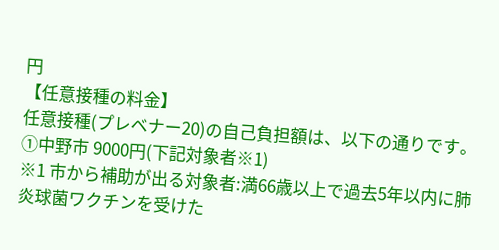円
【任意接種の料金】
任意接種(プレベナー20)の自己負担額は、以下の通りです。
①中野市 9000円(下記対象者※1)
※1 市から補助が出る対象者:満66歳以上で過去5年以内に肺炎球菌ワクチンを受けた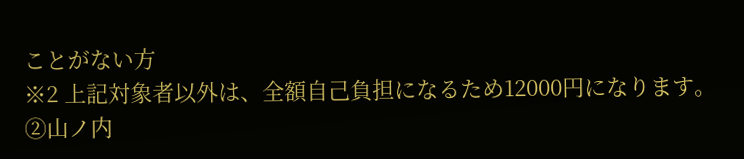ことがない方
※2 上記対象者以外は、全額自己負担になるため12000円になります。
②山ノ内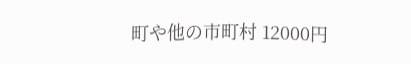町や他の市町村 12000円